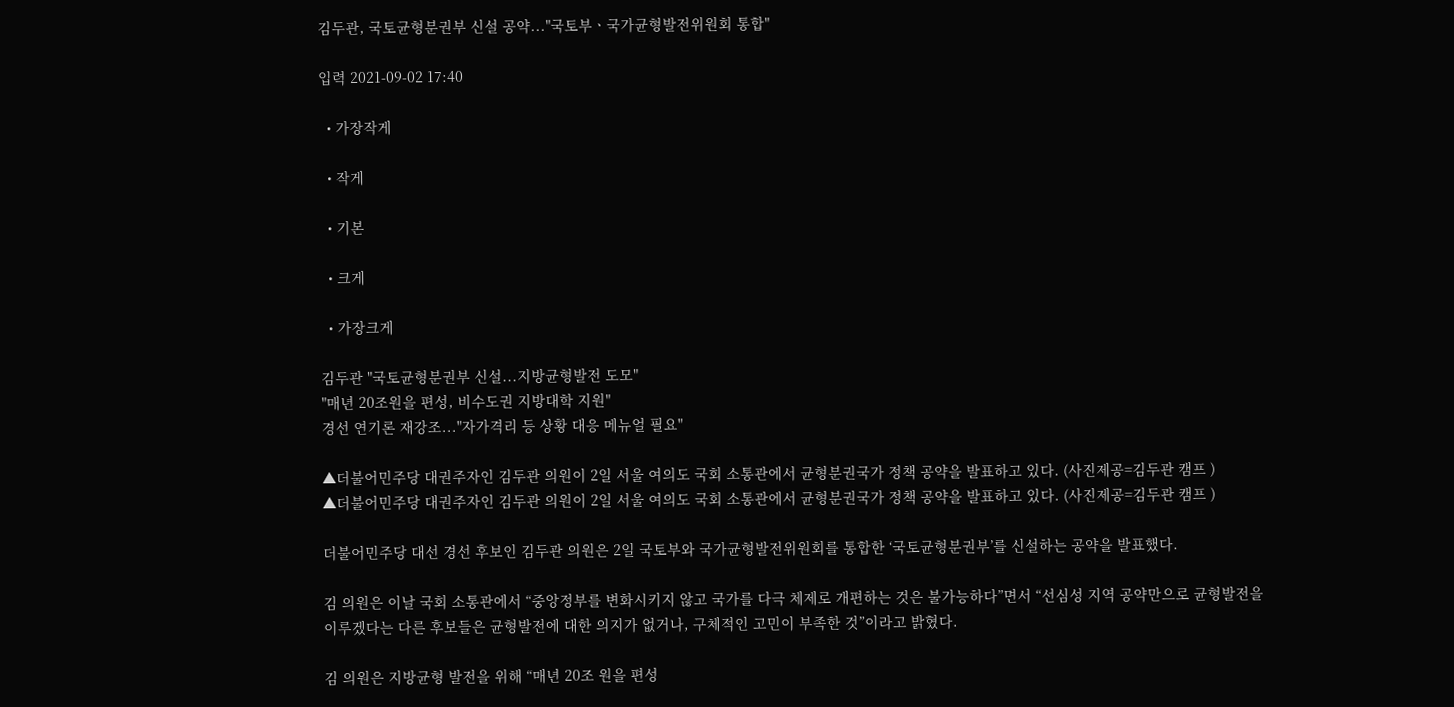김두관, 국토균형분권부 신설 공약..."국토부ㆍ국가균형발전위원회 통합"

입력 2021-09-02 17:40

  • 가장작게

  • 작게

  • 기본

  • 크게

  • 가장크게

김두관 "국토균형분권부 신설...지방균형발전 도모"
"매년 20조원을 편성, 비수도권 지방대학 지원"
경선 연기론 재강조..."자가격리 등 상황 대응 메뉴얼 필요"

▲더불어민주당 대권주자인 김두관 의원이 2일 서울 여의도 국회 소통관에서 균형분권국가 정책 공약을 발표하고 있다. (사진제공=김두관 캠프 )
▲더불어민주당 대권주자인 김두관 의원이 2일 서울 여의도 국회 소통관에서 균형분권국가 정책 공약을 발표하고 있다. (사진제공=김두관 캠프 )

더불어민주당 대선 경선 후보인 김두관 의원은 2일 국토부와 국가균형발전위원회를 통합한 ‘국토균형분권부’를 신설하는 공약을 발표했다.

김 의원은 이날 국회 소통관에서 “중앙정부를 변화시키지 않고 국가를 다극 체제로 개편하는 것은 불가능하다”면서 “선심성 지역 공약만으로 균형발전을 이루겠다는 다른 후보들은 균형발전에 대한 의지가 없거나, 구체적인 고민이 부족한 것”이라고 밝혔다.

김 의원은 지방균형 발전을 위해 “매년 20조 원을 편성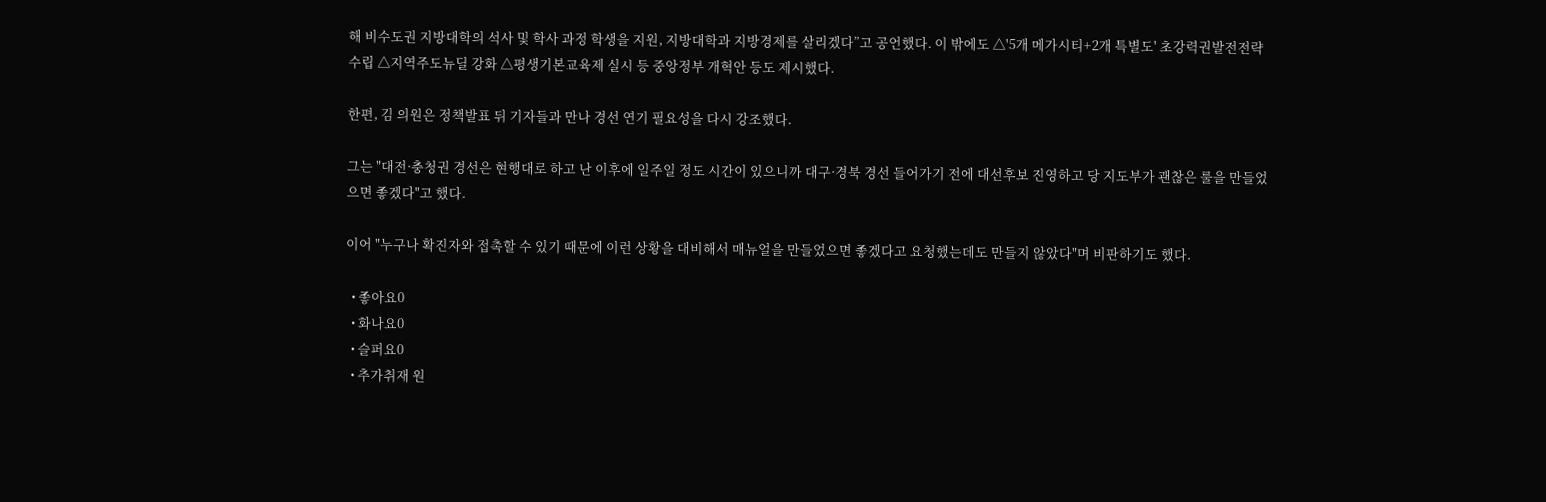해 비수도권 지방대학의 석사 및 학사 과정 학생을 지원, 지방대학과 지방경제를 살리겠다”고 공언했다. 이 밖에도 △'5개 메가시티+2개 특별도' 초강력권발전전략 수립 △지역주도뉴딜 강화 △평생기본교육제 실시 등 중앙정부 개혁안 등도 제시했다.

한편, 김 의원은 정책발표 뒤 기자들과 만나 경선 연기 필요성을 다시 강조했다.

그는 "대전·충청권 경선은 현행대로 하고 난 이후에 일주일 정도 시간이 있으니까 대구·경북 경선 들어가기 전에 대선후보 진영하고 당 지도부가 괜찮은 룰을 만들었으면 좋겠다"고 했다.

이어 "누구나 확진자와 접촉할 수 있기 때문에 이런 상황을 대비해서 매뉴얼을 만들었으면 좋겠다고 요청했는데도 만들지 않았다"며 비판하기도 했다.

  • 좋아요0
  • 화나요0
  • 슬퍼요0
  • 추가취재 원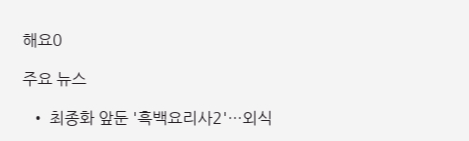해요0

주요 뉴스

  • 최종화 앞둔 '흑백요리사2'…외식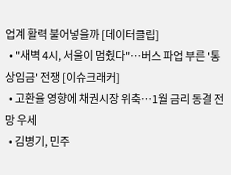업계 활력 불어넣을까 [데이터클립]
  • "새벽 4시, 서울이 멈췄다"…버스 파업 부른 '통상임금' 전쟁 [이슈크래커]
  • 고환율 영향에 채권시장 위축⋯1월 금리 동결 전망 우세
  • 김병기, 민주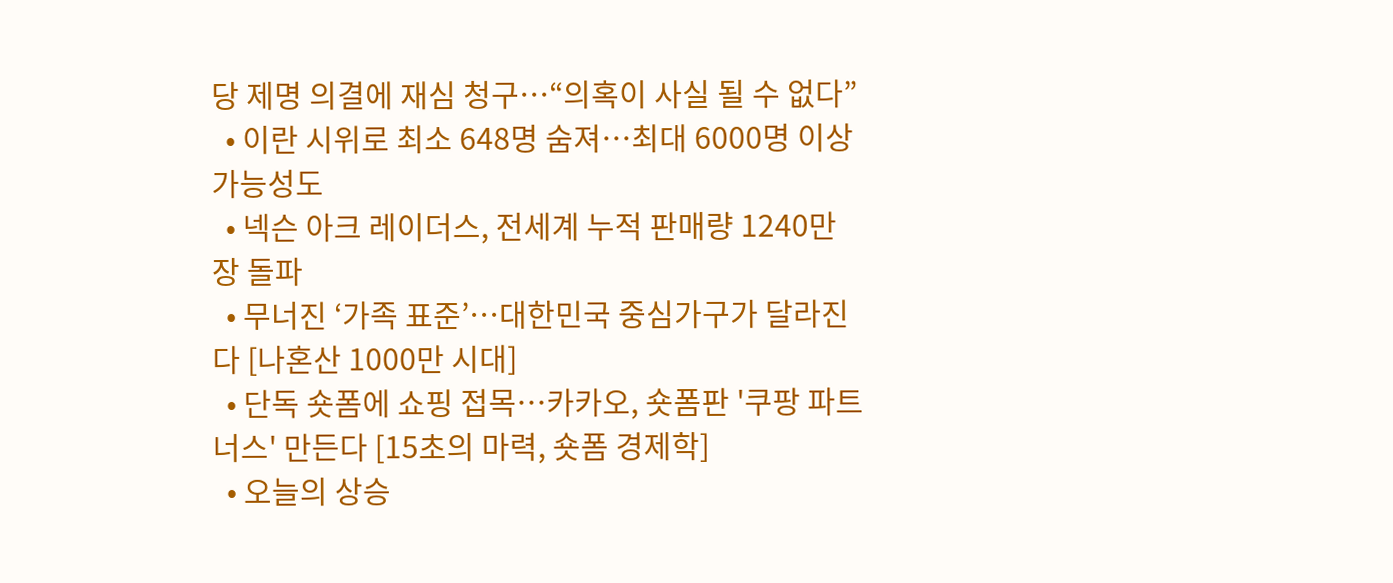당 제명 의결에 재심 청구…“의혹이 사실 될 수 없다”
  • 이란 시위로 최소 648명 숨져…최대 6000명 이상 가능성도
  • 넥슨 아크 레이더스, 전세계 누적 판매량 1240만장 돌파
  • 무너진 ‘가족 표준’…대한민국 중심가구가 달라진다 [나혼산 1000만 시대]
  • 단독 숏폼에 쇼핑 접목…카카오, 숏폼판 '쿠팡 파트너스' 만든다 [15초의 마력, 숏폼 경제학]
  • 오늘의 상승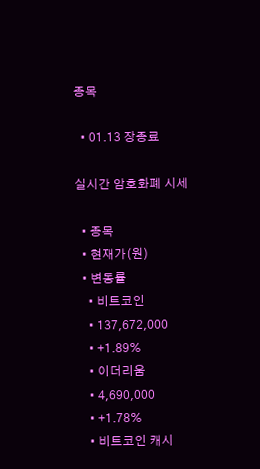종목

  • 01.13 장종료

실시간 암호화폐 시세

  • 종목
  • 현재가(원)
  • 변동률
    • 비트코인
    • 137,672,000
    • +1.89%
    • 이더리움
    • 4,690,000
    • +1.78%
    • 비트코인 캐시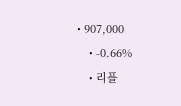• 907,000
    • -0.66%
    • 리플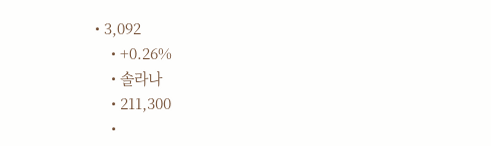• 3,092
    • +0.26%
    • 솔라나
    • 211,300
    •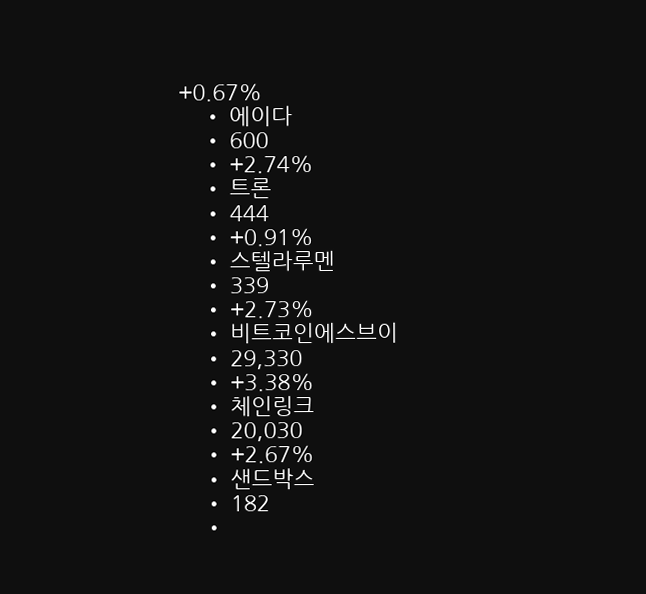+0.67%
    • 에이다
    • 600
    • +2.74%
    • 트론
    • 444
    • +0.91%
    • 스텔라루멘
    • 339
    • +2.73%
    • 비트코인에스브이
    • 29,330
    • +3.38%
    • 체인링크
    • 20,030
    • +2.67%
    • 샌드박스
    • 182
    •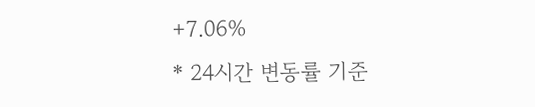+7.06%
* 24시간 변동률 기준